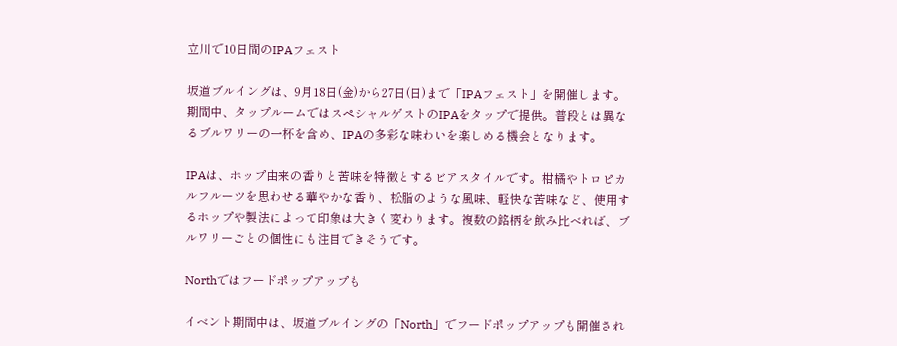立川で10日間のIPAフェスト

坂道ブルイングは、9月18日(金)から27日(日)まで「IPAフェスト」を開催します。期間中、タップルームではスペシャルゲストのIPAをタップで提供。普段とは異なるブルワリーの一杯を含め、IPAの多彩な味わいを楽しめる機会となります。

IPAは、ホップ由来の香りと苦味を特徴とするビアスタイルです。柑橘やトロピカルフルーツを思わせる華やかな香り、松脂のような風味、軽快な苦味など、使用するホップや製法によって印象は大きく変わります。複数の銘柄を飲み比べれば、ブルワリーごとの個性にも注目できそうです。

Northではフードポップアップも

イベント期間中は、坂道ブルイングの「North」でフードポップアップも開催され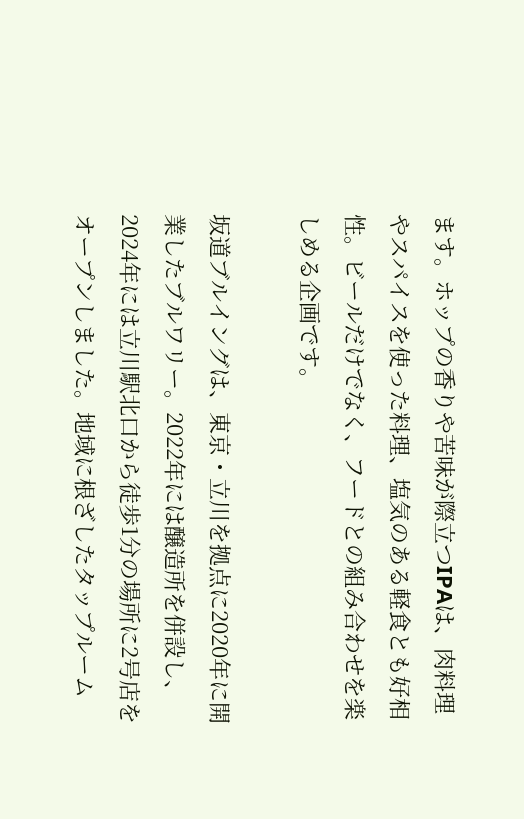ます。ホップの香りや苦味が際立つIPAは、肉料理やスパイスを使った料理、塩気のある軽食とも好相性。ビールだけでなく、フードとの組み合わせを楽しめる企画です。

坂道ブルイングは、東京・立川を拠点に2020年に開業したブルワリー。2022年には醸造所を併設し、2024年には立川駅北口から徒歩1分の場所に2号店をオープンしました。地域に根ざしたタップルーム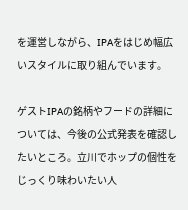を運営しながら、IPAをはじめ幅広いスタイルに取り組んでいます。

ゲストIPAの銘柄やフードの詳細については、今後の公式発表を確認したいところ。立川でホップの個性をじっくり味わいたい人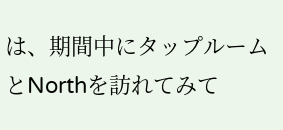は、期間中にタップルームとNorthを訪れてみて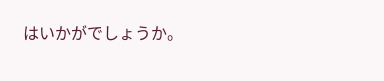はいかがでしょうか。